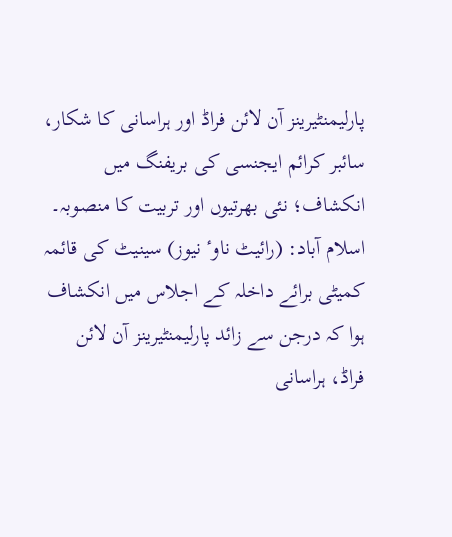پارلیمنٹیرینز آن لائن فراڈ اور ہراسانی کا شکار، سائبر کرائم ایجنسی کی بریفنگ میں انکشاف؛ نئی بھرتیوں اور تربیت کا منصوبہ۔
اسلام آباد: (رائیٹ ناوٴ نیوز) سینیٹ کی قائمہ کمیٹی برائے داخلہ کے اجلاس میں انکشاف ہوا کہ درجن سے زائد پارلیمنٹیرینز آن لائن فراڈ، ہراسانی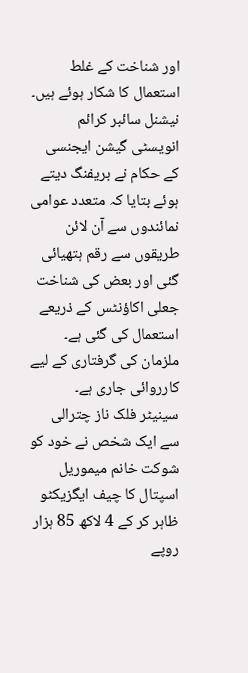اور شناخت کے غلط استعمال کا شکار ہوئے ہیں۔
نیشنل سائبر کرائم انویسٹی گیشن ایجنسی کے حکام نے بریفنگ دیتے ہوئے بتایا کہ متعدد عوامی نمائندوں سے آن لائن طریقوں سے رقم ہتھیائی گئی اور بعض کی شناخت جعلی اکاؤنٹس کے ذریعے استعمال کی گئی ہے۔ ملزمان کی گرفتاری کے لیے کارروائی جاری ہے۔
سینیٹر فلک ناز چترالی سے ایک شخص نے خود کو شوکت خانم میموریل اسپتال کا چیف ایگزیکٹو ظاہر کر کے 4 لاکھ 85 ہزار روپے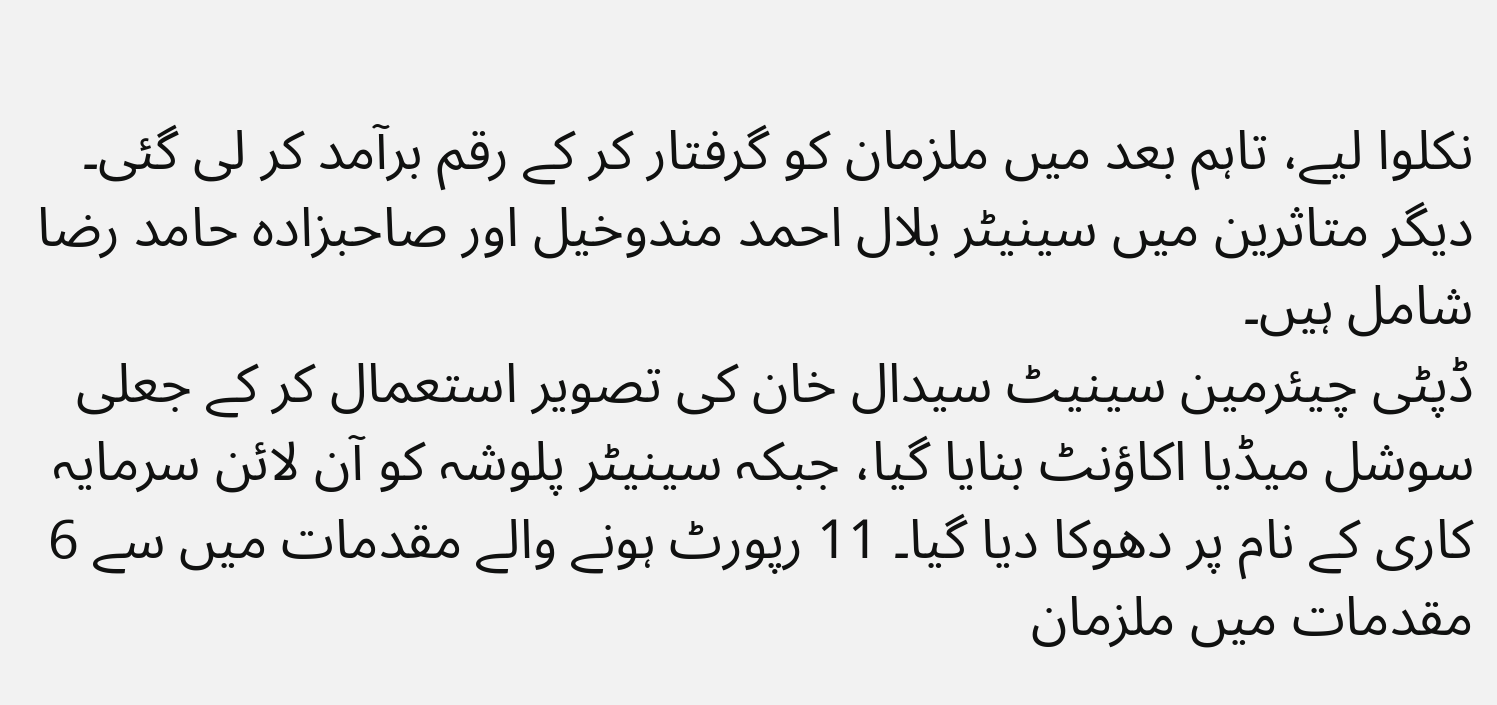نکلوا لیے، تاہم بعد میں ملزمان کو گرفتار کر کے رقم برآمد کر لی گئی۔ دیگر متاثرین میں سینیٹر بلال احمد مندوخیل اور صاحبزادہ حامد رضا شامل ہیں۔
ڈپٹی چیئرمین سینیٹ سیدال خان کی تصویر استعمال کر کے جعلی سوشل میڈیا اکاؤنٹ بنایا گیا، جبکہ سینیٹر پلوشہ کو آن لائن سرمایہ کاری کے نام پر دھوکا دیا گیا۔ 11 رپورٹ ہونے والے مقدمات میں سے 6 مقدمات میں ملزمان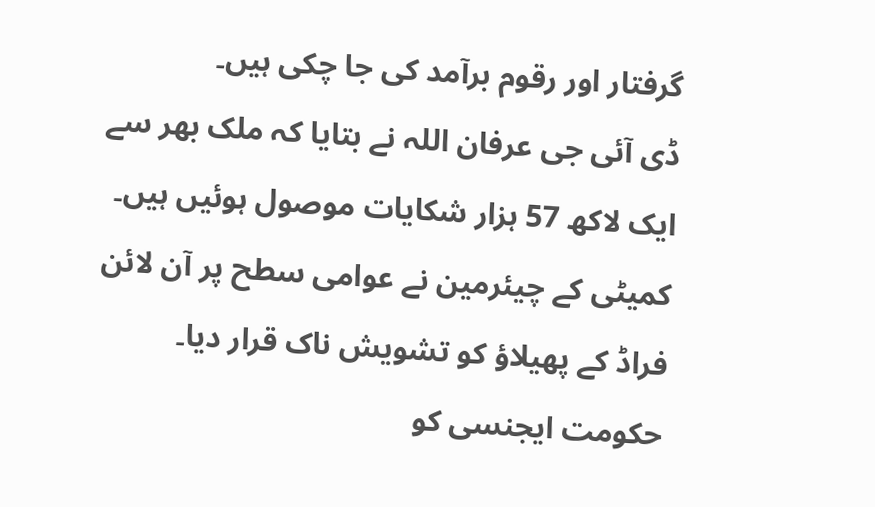گرفتار اور رقوم برآمد کی جا چکی ہیں۔
ڈی آئی جی عرفان اللہ نے بتایا کہ ملک بھر سے ایک لاکھ 57 ہزار شکایات موصول ہوئیں ہیں۔ کمیٹی کے چیئرمین نے عوامی سطح پر آن لائن فراڈ کے پھیلاؤ کو تشویش ناک قرار دیا۔ حکومت ایجنسی کو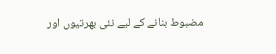مضبوط بنانے کے لیے نئی بھرتیوں اور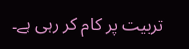تربیت پر کام کر رہی ہے۔